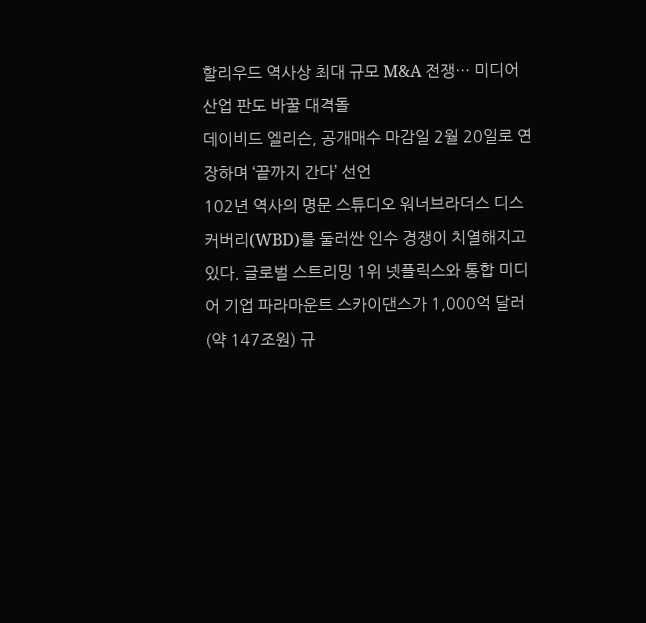할리우드 역사상 최대 규모 M&A 전쟁… 미디어 산업 판도 바꿀 대격돌
데이비드 엘리슨, 공개매수 마감일 2월 20일로 연장하며 ‘끝까지 간다’ 선언
102년 역사의 명문 스튜디오 워너브라더스 디스커버리(WBD)를 둘러싼 인수 경쟁이 치열해지고 있다. 글로벌 스트리밍 1위 넷플릭스와 통합 미디어 기업 파라마운트 스카이댄스가 1,000억 달러(약 147조원) 규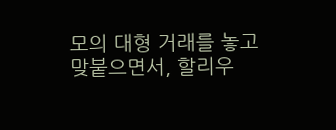모의 대형 거래를 놓고 맞붙으면서, 할리우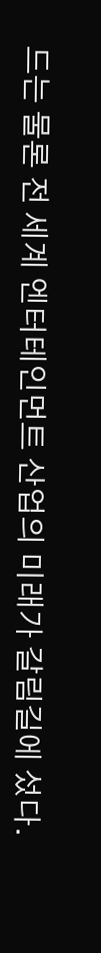드는 물론 전 세계 엔터테인먼트 산업의 미래가 갈림길에 섰다.